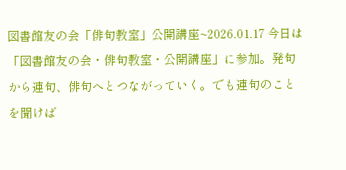図書館友の会「俳句教室」公開講座~2026.01.17 今日は「図書館友の会・俳句教室・公開講座」に参加。発句から連句、俳句へとつながっていく。でも連句のことを聞けば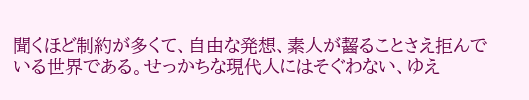聞くほど制約が多くて、自由な発想、素人が齧ることさえ拒んでいる世界である。せっかちな現代人にはそぐわない、ゆえ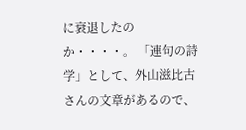に衰退したのか・・・・。 「連句の詩学」として、外山滋比古さんの文章があるので、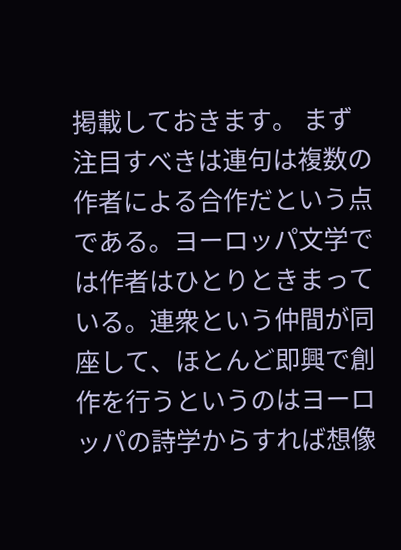掲載しておきます。 まず注目すべきは連句は複数の作者による合作だという点である。ヨーロッパ文学では作者はひとりときまっている。連衆という仲間が同座して、ほとんど即興で創作を行うというのはヨーロッパの詩学からすれば想像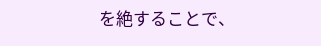を絶することで、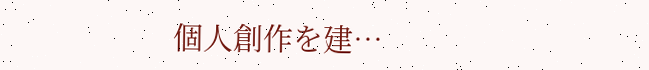個人創作を建…